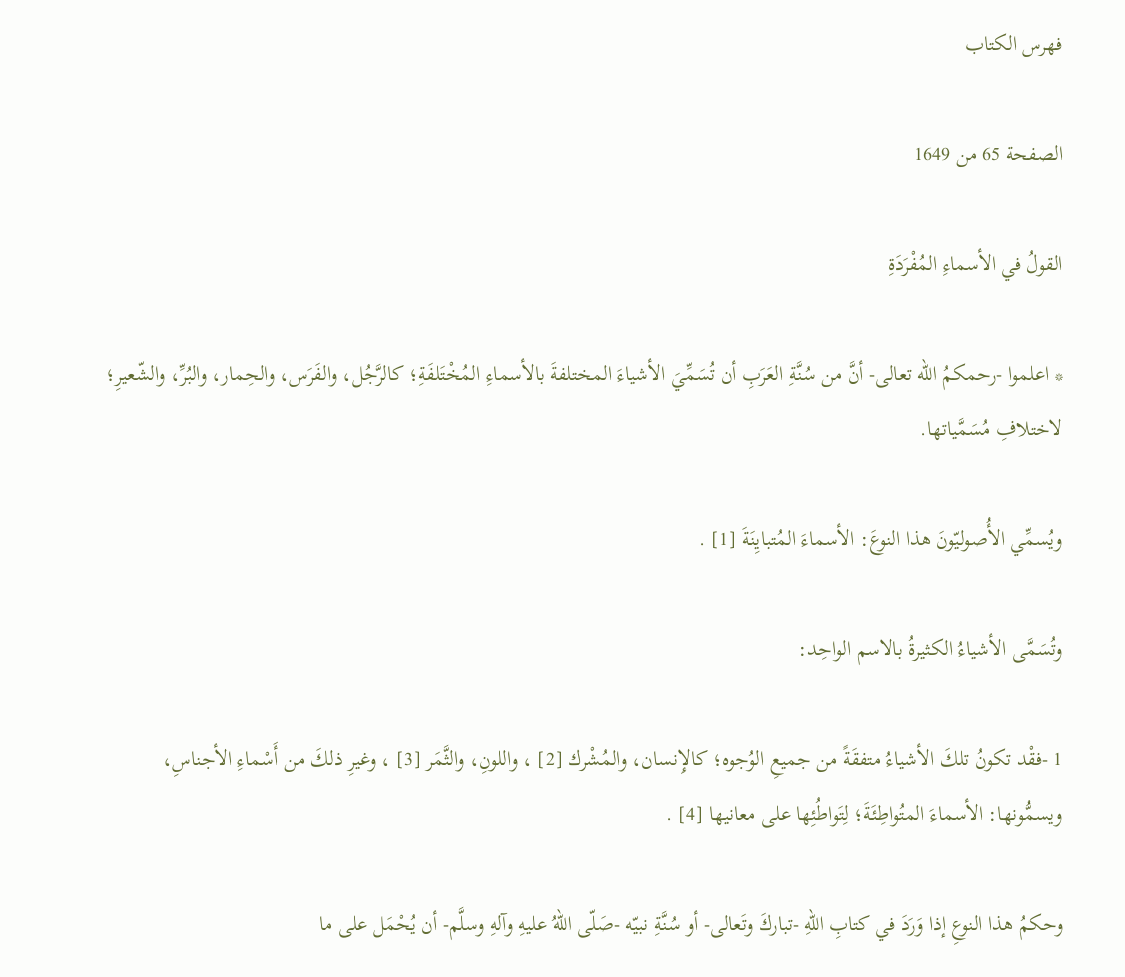فهرس الكتاب

الصفحة 65 من 1649

القولُ في الأسماءِ المُفْرَدَةِ

* اعلموا -رحمكمُ الله تعالى- أنَّ من سُنَّةِ العَرَبِ أن تُسَمِّيَ الأشياءَ المختلفةَ بالأسماءِ المُخْتَلفَةِ؛ كالرَّجُل، والفَرَس، والحِمار، والبُرِّ، والشّعيرِ؛ لاختلافِ مُسَمَّياتها.

ويُسمِّي الأُصوليّونَ هذا النوعَ: الأسماءَ المُتبايِنَةَ [1] .

وتُسَمَّى الأشياءُ الكثيرةُ بالاسم الواحِد:

1 -فقْد تكونُ تلكَ الأشياءُ متفقَةً من جميعِ الوُجوه؛ كالإِنسان، والمُشْرك [2] ، واللونِ، والثَّمَر [3] ، وغيرِ ذلكَ من أَسْماءِ الأجناسِ، ويسمُّونها: الأسماءَ المتُواطِئَةَ؛ لِتَواطُئِها على معانيها [4] .

وحكمُ هذا النوعِ إذا وَرَدَ في كتابِ اللهِ -تباركَ وتَعالى- أو سُنَّةِ نبيّه -صَلّى اللهُ عليهِ وآلهِ وسلَّم- أن يُحْمَل على ما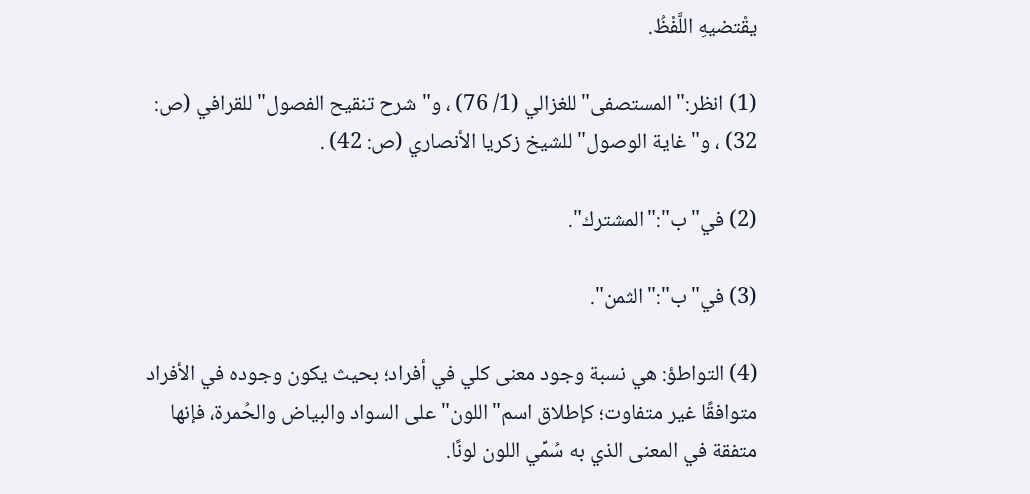يقْتضيهِ اللَّفْظُ.

(1) انظر:"المستصفى"للغزالي (1/ 76) ، و"شرح تنقيح الفصول"للقرافي (ص: 32) ، و"غاية الوصول"للشيخ زكريا الأنصاري (ص: 42) .

(2) في"ب":"المشترك".

(3) في"ب":"الثمن".

(4) التواطؤ: هي نسبة وجود معنى كلي في أفراد؛ بحيث يكون وجوده في الأفراد متوافقًا غير متفاوت؛ كإطلاق اسم"اللون"على السواد والبياض والحُمرة، فإنها متفقة في المعنى الذي به سُمِّي اللون لونًا.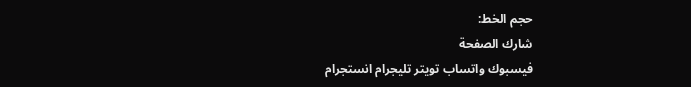حجم الخط:
شارك الصفحة
فيسبوك واتساب تويتر تليجرام انستجرام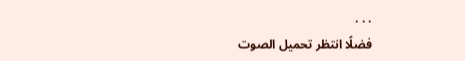. . .
فضلًا انتظر تحميل الصوت